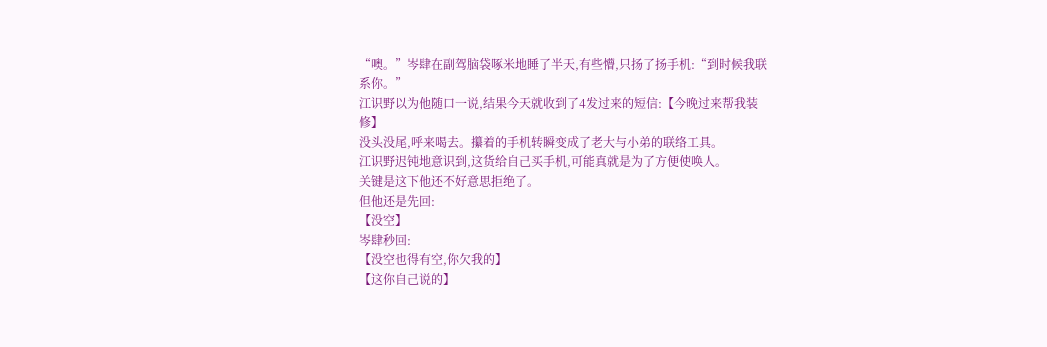“噢。”岑肆在副驾脑袋啄米地睡了半天,有些懵,只扬了扬手机:“到时候我联系你。”
江识野以为他随口一说,结果今天就收到了4发过来的短信:【今晚过来帮我装修】
没头没尾,呼来喝去。攥着的手机转瞬变成了老大与小弟的联络工具。
江识野迟钝地意识到,这货给自己买手机,可能真就是为了方便使唤人。
关键是这下他还不好意思拒绝了。
但他还是先回:
【没空】
岑肆秒回:
【没空也得有空,你欠我的】
【这你自己说的】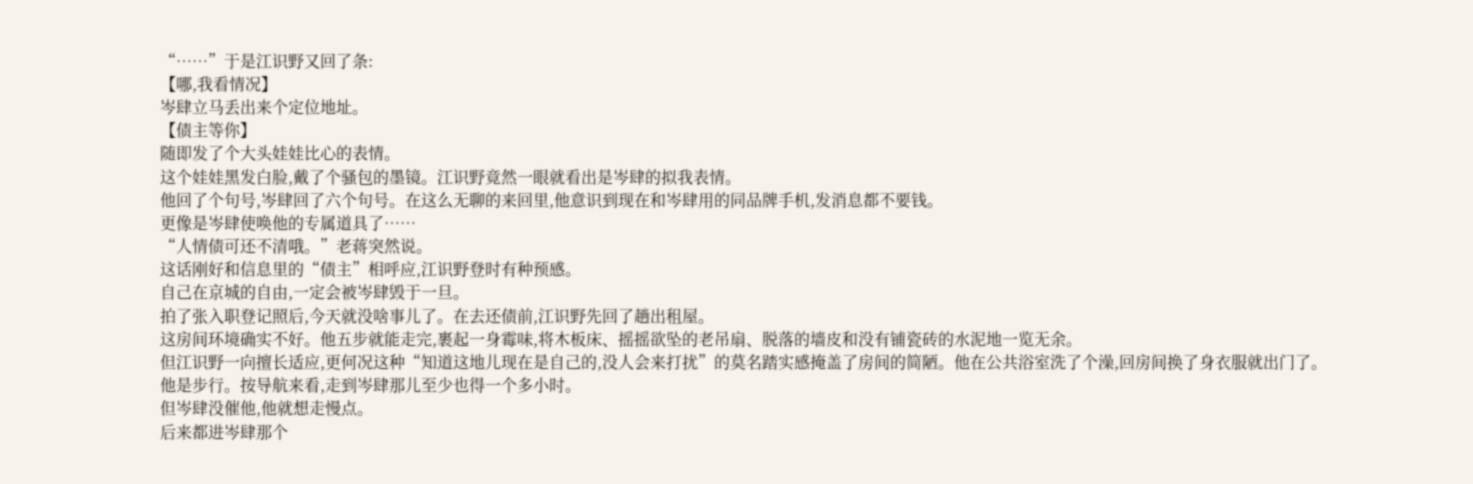“……”于是江识野又回了条:
【哪,我看情况】
岑肆立马丢出来个定位地址。
【债主等你】
随即发了个大头娃娃比心的表情。
这个娃娃黑发白脸,戴了个骚包的墨镜。江识野竟然一眼就看出是岑肆的拟我表情。
他回了个句号,岑肆回了六个句号。在这么无聊的来回里,他意识到现在和岑肆用的同品牌手机,发消息都不要钱。
更像是岑肆使唤他的专属道具了……
“人情债可还不清哦。”老蒋突然说。
这话刚好和信息里的“债主”相呼应,江识野登时有种预感。
自己在京城的自由,一定会被岑肆毁于一旦。
拍了张入职登记照后,今天就没啥事儿了。在去还债前,江识野先回了趟出租屋。
这房间环境确实不好。他五步就能走完,裹起一身霉味,将木板床、摇摇欲坠的老吊扇、脱落的墙皮和没有铺瓷砖的水泥地一览无余。
但江识野一向擅长适应,更何况这种“知道这地儿现在是自己的,没人会来打扰”的莫名踏实感掩盖了房间的简陋。他在公共浴室洗了个澡,回房间换了身衣服就出门了。
他是步行。按导航来看,走到岑肆那儿至少也得一个多小时。
但岑肆没催他,他就想走慢点。
后来都进岑肆那个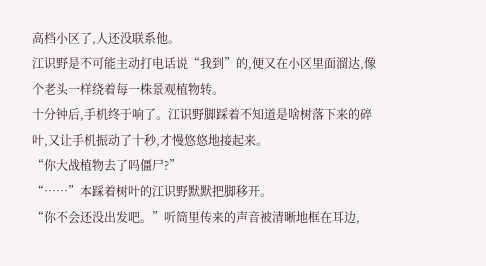高档小区了,人还没联系他。
江识野是不可能主动打电话说“我到”的,便又在小区里面溜达,像个老头一样绕着每一株景观植物转。
十分钟后,手机终于响了。江识野脚踩着不知道是啥树落下来的碎叶,又让手机振动了十秒,才慢悠悠地接起来。
“你大战植物去了吗僵尸?”
“……”本踩着树叶的江识野默默把脚移开。
“你不会还没出发吧。”听筒里传来的声音被清晰地框在耳边,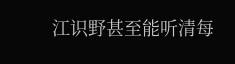江识野甚至能听清每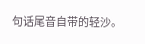句话尾音自带的轻沙。